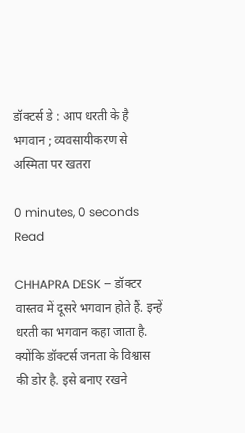डॉक्टर्स डे : आप धरती के है भगवान ; व्यवसायीकरण से अस्मिता पर खतरा

0 minutes, 0 seconds Read

CHHAPRA DESK – डॉक्टर वास्तव में दूसरे भगवान होते हैं. इन्हें धरती का भगवान कहा जाता है. क्योंकि डॉक्टर्स जनता के विश्वास की डोर है. इसे बनाए रखने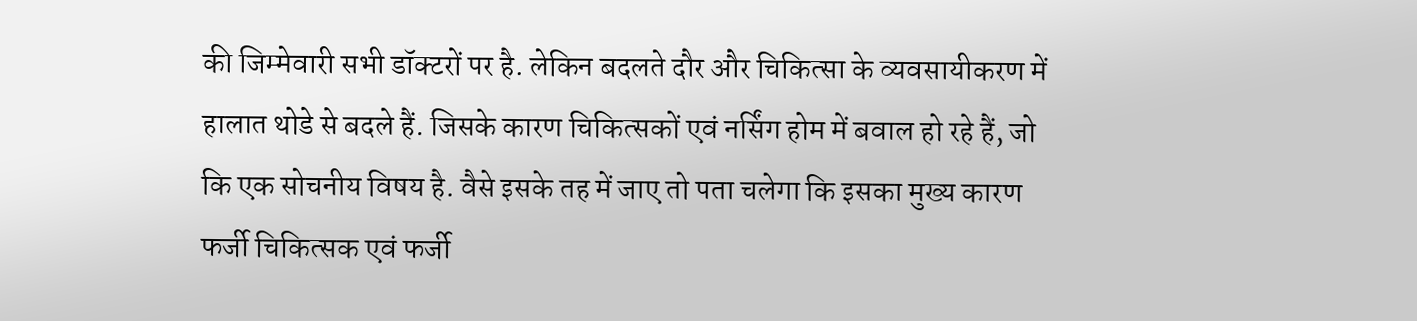की जिम्मेवारी सभी डॉक्टरों पर है. लेकिन बदलते दौर और चिकित्सा के व्यवसायीकरण में हालात थोडे से बदले हैं. जिसके कारण चिकित्सकों एवं नर्सिंग होम में बवाल हो रहे हैं, जो कि एक सोचनीय विषय है. वैसे इसके तह में जाए तो पता चलेगा कि इसका मुख्य कारण फर्जी चिकित्सक एवं फर्जी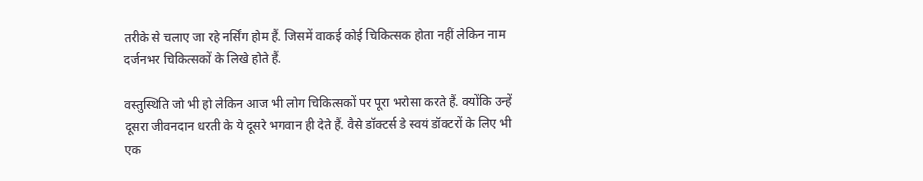तरीके से चलाए जा रहे नर्सिंग होम हैं. जिसमें वाकई कोई चिकित्सक होता नहीं लेकिन नाम दर्जनभर चिकित्सकों के लिखे होते हैं.

वस्तुस्थिति जो भी हो लेकिन आज भी लोग चिकित्सकों पर पूरा भरोसा करते हैं. क्योंकि उन्हें दूसरा जीवनदान धरती के ये दूसरे भगवान ही देते हैं. वैसे डॉक्टर्स डे स्वयं डॉक्टरों के लिए भी एक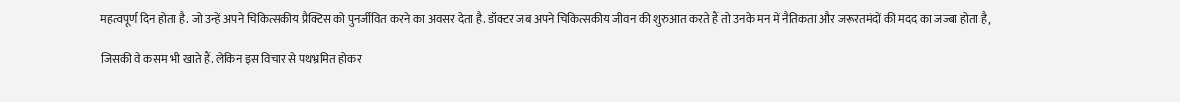महत्वपूर्ण दिन होता है. जो उन्हें अपने चिकित्सकीय प्रैक्टिस को पुनर्जीवित करने का अवसर देता है. डॉक्टर जब अपने चिकित्सकीय जीवन की शुरुआत करते हैं तो उनके मन में नैतिकता और जरूरतमंदों की मदद का जज्बा होता है,

जिसकी वे कसम भी खाते हैं. लेकिन इस विचार से पथभ्रमित होकर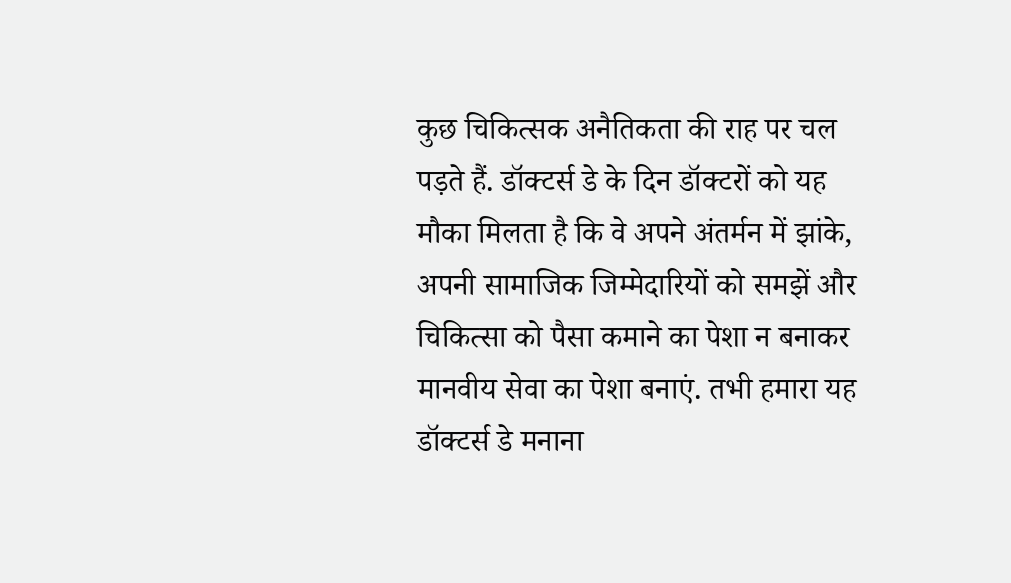कुछ चिकित्सक अनैतिकता की राह पर चल पड़ते हैं. डॉक्टर्स डे के दिन डॉक्टरों को यह मौका मिलता है कि वे अपने अंतर्मन में झांके, अपनी सामाजिक जिम्मेदारियों को समझें और चिकित्सा को पैसा कमाने का पेशा न बनाकर मानवीय सेवा का पेशा बनाएं. तभी हमारा यह डॉक्टर्स डे मनाना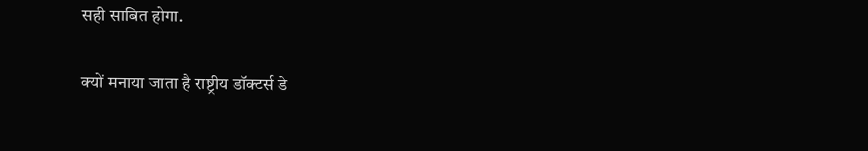सही साबित होगा.

क्यों मनाया जाता है राष्ट्रीय डॉक्टर्स डे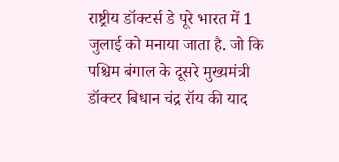राष्ट्रीय डॉक्टर्स डे पूरे भारत में 1 जुलाई को मनाया जाता है. जो कि पश्चिम बंगाल के दूसरे मुख्यमंत्री डॉक्टर बिधान चंद्र रॉय की याद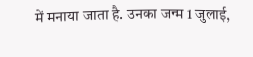में मनाया जाता है. उनका जन्म 1 जुलाई,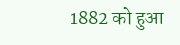1882 को हुआ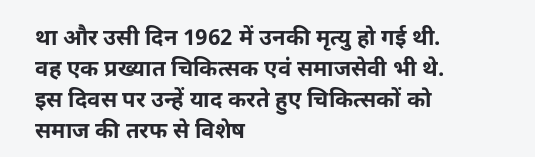था और उसी दिन 1962 में उनकी मृत्यु हो गई थी. वह एक प्रख्यात चिकित्सक एवं समाजसेवी भी थे. इस दिवस पर उन्हें याद करते हुए चिकित्सकों को समाज की तरफ से विशेष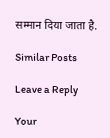सम्मान दिया जाता है.

Similar Posts

Leave a Reply

Your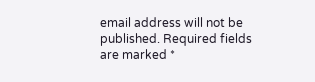email address will not be published. Required fields are marked *